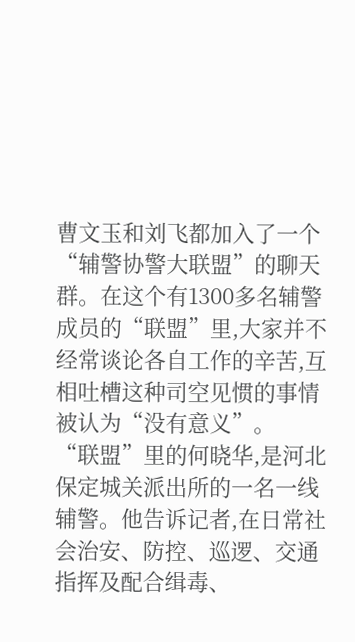曹文玉和刘飞都加入了一个“辅警协警大联盟”的聊天群。在这个有1300多名辅警成员的“联盟”里,大家并不经常谈论各自工作的辛苦,互相吐槽这种司空见惯的事情被认为“没有意义”。
“联盟”里的何晓华,是河北保定城关派出所的一名一线辅警。他告诉记者,在日常社会治安、防控、巡逻、交通指挥及配合缉毒、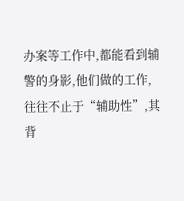办案等工作中,都能看到辅警的身影,他们做的工作,往往不止于“辅助性”,其背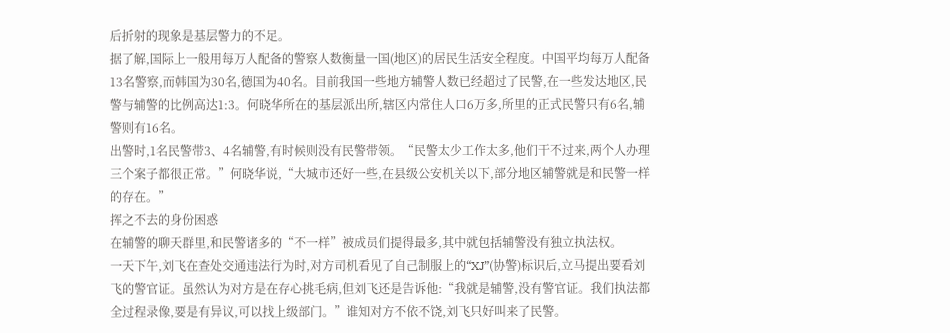后折射的现象是基层警力的不足。
据了解,国际上一般用每万人配备的警察人数衡量一国(地区)的居民生活安全程度。中国平均每万人配备13名警察,而韩国为30名,德国为40名。目前我国一些地方辅警人数已经超过了民警,在一些发达地区,民警与辅警的比例高达1:3。何晓华所在的基层派出所,辖区内常住人口6万多,所里的正式民警只有6名,辅警则有16名。
出警时,1名民警带3、4名辅警,有时候则没有民警带领。“民警太少工作太多,他们干不过来,两个人办理三个案子都很正常。”何晓华说,“大城市还好一些,在县级公安机关以下,部分地区辅警就是和民警一样的存在。”
挥之不去的身份困惑
在辅警的聊天群里,和民警诸多的“不一样”被成员们提得最多,其中就包括辅警没有独立执法权。
一天下午,刘飞在查处交通违法行为时,对方司机看见了自己制服上的“XJ”(协警)标识后,立马提出要看刘飞的警官证。虽然认为对方是在存心挑毛病,但刘飞还是告诉他:“我就是辅警,没有警官证。我们执法都全过程录像,要是有异议,可以找上级部门。”谁知对方不依不饶,刘飞只好叫来了民警。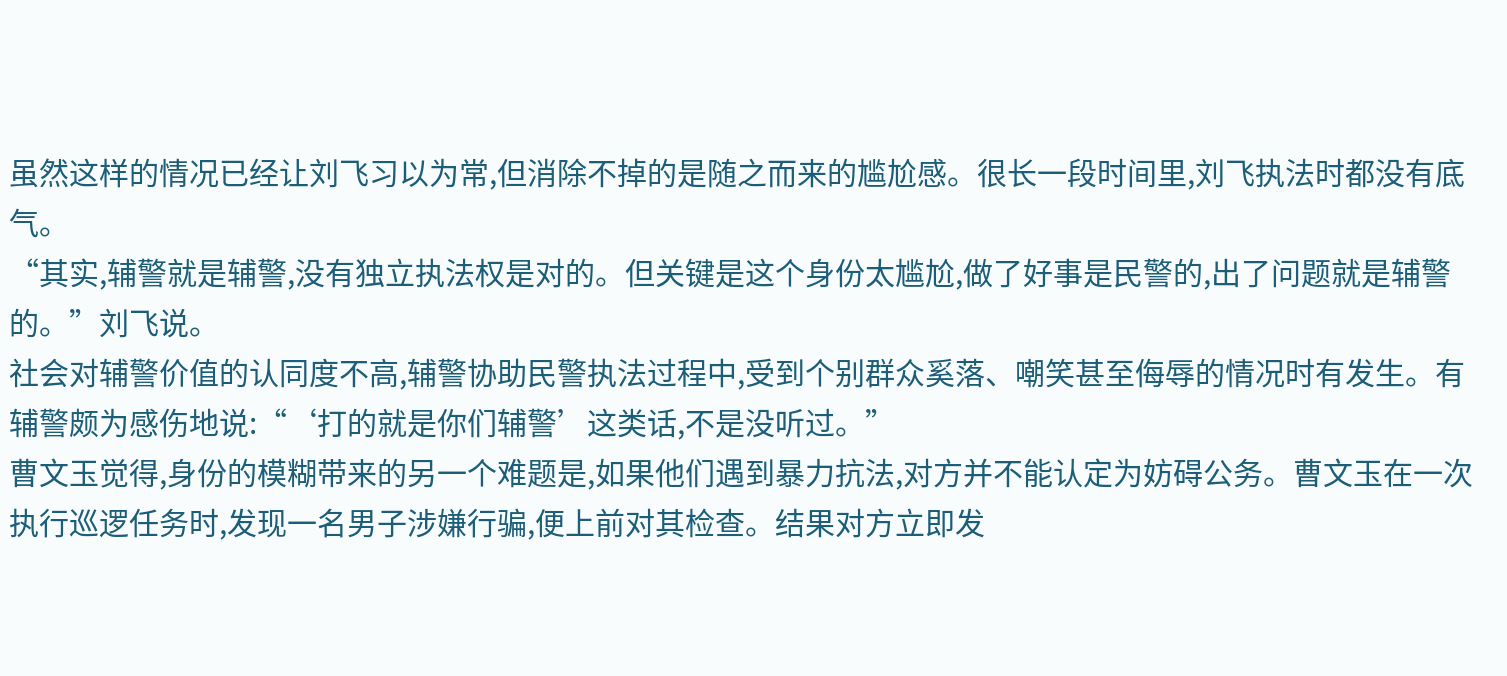虽然这样的情况已经让刘飞习以为常,但消除不掉的是随之而来的尴尬感。很长一段时间里,刘飞执法时都没有底气。
“其实,辅警就是辅警,没有独立执法权是对的。但关键是这个身份太尴尬,做了好事是民警的,出了问题就是辅警的。”刘飞说。
社会对辅警价值的认同度不高,辅警协助民警执法过程中,受到个别群众奚落、嘲笑甚至侮辱的情况时有发生。有辅警颇为感伤地说:“‘打的就是你们辅警’这类话,不是没听过。”
曹文玉觉得,身份的模糊带来的另一个难题是,如果他们遇到暴力抗法,对方并不能认定为妨碍公务。曹文玉在一次执行巡逻任务时,发现一名男子涉嫌行骗,便上前对其检查。结果对方立即发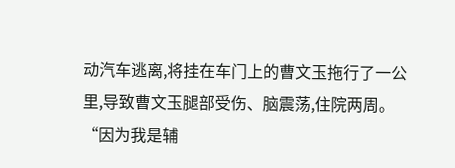动汽车逃离,将挂在车门上的曹文玉拖行了一公里,导致曹文玉腿部受伤、脑震荡,住院两周。“因为我是辅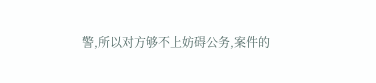警,所以对方够不上妨碍公务,案件的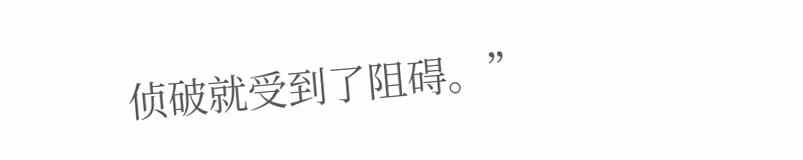侦破就受到了阻碍。”